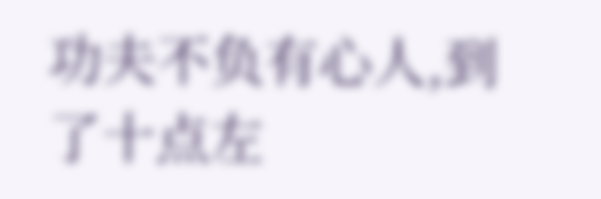功夫不负有心人,到了十点左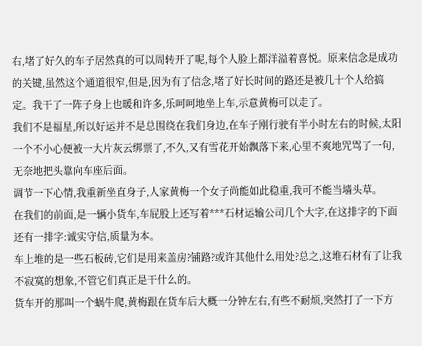右,堵了好久的车子居然真的可以周转开了呢,每个人脸上都洋溢着喜悦。原来信念是成功的关键,虽然这个通道很窄,但是,因为有了信念,堵了好长时间的路还是被几十个人给搞定。我干了一阵子身上也暖和许多,乐呵呵地坐上车,示意黄梅可以走了。
我们不是福星,所以好运并不是总围绕在我们身边,在车子刚行驶有半小时左右的时候,太阳一个不小心便被一大片灰云绑票了,不久,又有雪花开始飘落下来,心里不爽地咒骂了一句,无奈地把头靠向车座后面。
调节一下心情,我重新坐直身子,人家黄梅一个女子尚能如此稳重,我可不能当墙头草。
在我们的前面,是一辆小货车,车屁股上还写着***石材运输公司几个大字,在这排字的下面还有一排字:诚实守信,质量为本。
车上堆的是一些石板砖,它们是用来盖房?铺路?或许其他什么用处?总之,这堆石材有了让我不寂寞的想象,不管它们真正是干什么的。
货车开的那叫一个蜗牛爬,黄梅跟在货车后大概一分钟左右,有些不耐烦,突然打了一下方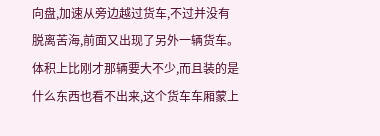向盘,加速从旁边越过货车,不过并没有脱离苦海,前面又出现了另外一辆货车。体积上比刚才那辆要大不少,而且装的是什么东西也看不出来,这个货车车厢蒙上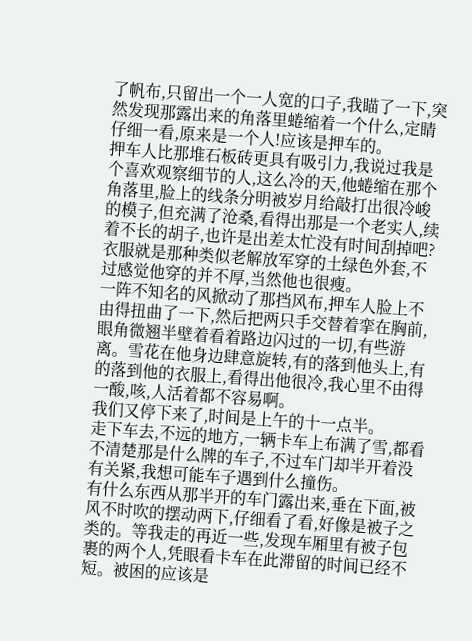了帆布,只留出一个一人宽的口子,我瞄了一下,突然发现那露出来的角落里蜷缩着一个什么,定睛仔细一看,原来是一个人!应该是押车的。
押车人比那堆石板砖更具有吸引力,我说过我是个喜欢观察细节的人,这么冷的天,他蜷缩在那个角落里,脸上的线条分明被岁月给敲打出很冷峻的模子,但充满了沧桑,看得出那是一个老实人,续着不长的胡子,也许是出差太忙没有时间刮掉吧?衣服就是那种类似老解放军穿的土绿色外套,不过感觉他穿的并不厚,当然他也很瘦。
一阵不知名的风掀动了那挡风布,押车人脸上不由得扭曲了一下,然后把两只手交替着挛在胸前,眼角微翘半壁着看着路边闪过的一切,有些游离。雪花在他身边肆意旋转,有的落到他头上,有的落到他的衣服上,看得出他很冷,我心里不由得一酸,咳,人活着都不容易啊。
我们又停下来了,时间是上午的十一点半。
走下车去,不远的地方,一辆卡车上布满了雪,都看不清楚那是什么牌的车子,不过车门却半开着没有关紧,我想可能车子遇到什么撞伤。
有什么东西从那半开的车门露出来,垂在下面,被风不时吹的摆动两下,仔细看了看,好像是被子之类的。等我走的再近一些,发现车厢里有被子包裹的两个人,凭眼看卡车在此滞留的时间已经不短。被困的应该是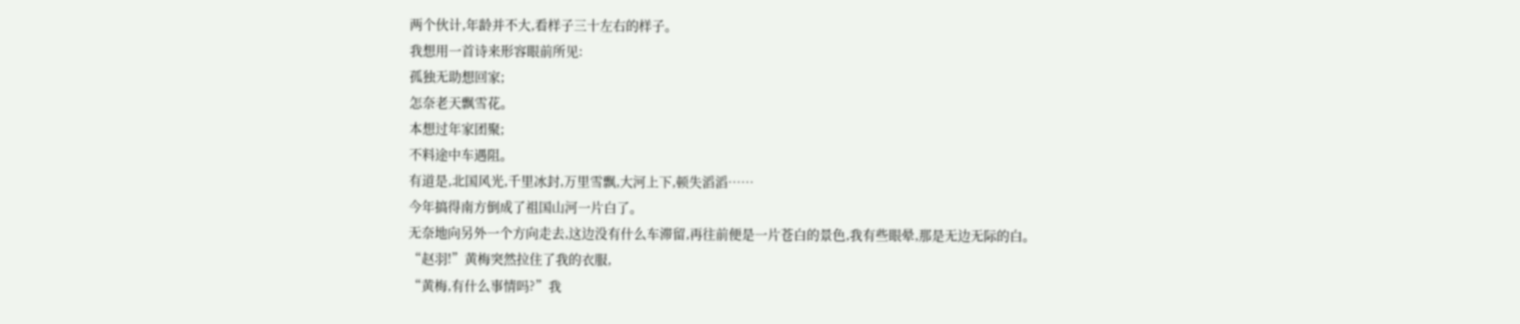两个伙计,年龄并不大,看样子三十左右的样子。
我想用一首诗来形容眼前所见:
孤独无助想回家;
怎奈老天飘雪花。
本想过年家团聚;
不料途中车遇阻。
有道是,北国风光,千里冰封,万里雪飘,大河上下,顿失滔滔……
今年搞得南方倒成了祖国山河一片白了。
无奈地向另外一个方向走去,这边没有什么车滞留,再往前便是一片苍白的景色,我有些眼晕,那是无边无际的白。
“赵羽!”黄梅突然拉住了我的衣服,
“黄梅,有什么事情吗?”我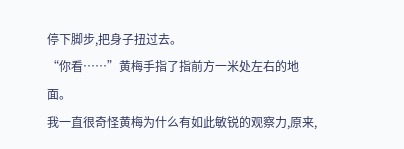停下脚步,把身子扭过去。
“你看……”黄梅手指了指前方一米处左右的地面。
我一直很奇怪黄梅为什么有如此敏锐的观察力,原来,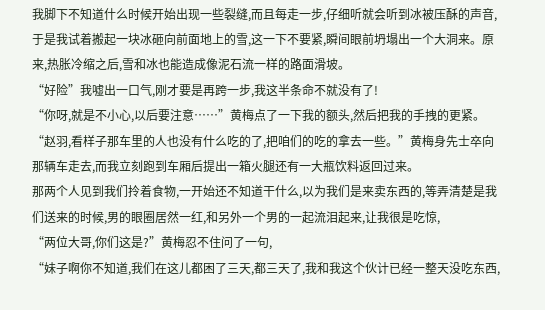我脚下不知道什么时候开始出现一些裂缝,而且每走一步,仔细听就会听到冰被压酥的声音,于是我试着搬起一块冰砸向前面地上的雪,这一下不要紧,瞬间眼前坍塌出一个大洞来。原来,热胀冷缩之后,雪和冰也能造成像泥石流一样的路面滑坡。
“好险”我嘘出一口气,刚才要是再跨一步,我这半条命不就没有了!
“你呀,就是不小心,以后要注意……”黄梅点了一下我的额头,然后把我的手拽的更紧。
“赵羽,看样子那车里的人也没有什么吃的了,把咱们的吃的拿去一些。”黄梅身先士卒向那辆车走去,而我立刻跑到车厢后提出一箱火腿还有一大瓶饮料返回过来。
那两个人见到我们拎着食物,一开始还不知道干什么,以为我们是来卖东西的,等弄清楚是我们送来的时候,男的眼圈居然一红,和另外一个男的一起流泪起来,让我很是吃惊,
“两位大哥,你们这是?”黄梅忍不住问了一句,
“妹子啊你不知道,我们在这儿都困了三天,都三天了,我和我这个伙计已经一整天没吃东西,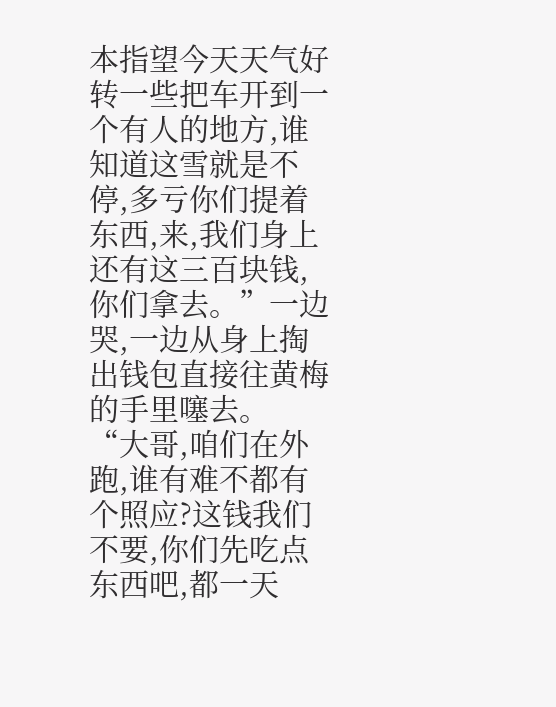本指望今天天气好转一些把车开到一个有人的地方,谁知道这雪就是不停,多亏你们提着东西,来,我们身上还有这三百块钱,你们拿去。”一边哭,一边从身上掏出钱包直接往黄梅的手里噻去。
“大哥,咱们在外跑,谁有难不都有个照应?这钱我们不要,你们先吃点东西吧,都一天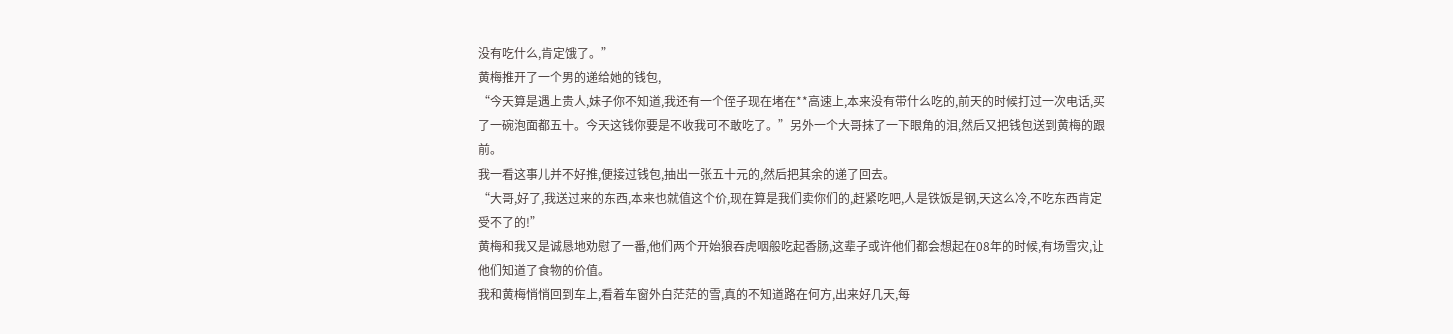没有吃什么,肯定饿了。”
黄梅推开了一个男的递给她的钱包,
“今天算是遇上贵人,妹子你不知道,我还有一个侄子现在堵在**高速上,本来没有带什么吃的,前天的时候打过一次电话,买了一碗泡面都五十。今天这钱你要是不收我可不敢吃了。”另外一个大哥抹了一下眼角的泪,然后又把钱包送到黄梅的跟前。
我一看这事儿并不好推,便接过钱包,抽出一张五十元的,然后把其余的递了回去。
“大哥,好了,我送过来的东西,本来也就值这个价,现在算是我们卖你们的,赶紧吃吧,人是铁饭是钢,天这么冷,不吃东西肯定受不了的!”
黄梅和我又是诚恳地劝慰了一番,他们两个开始狼吞虎咽般吃起香肠,这辈子或许他们都会想起在08年的时候,有场雪灾,让他们知道了食物的价值。
我和黄梅悄悄回到车上,看着车窗外白茫茫的雪,真的不知道路在何方,出来好几天,每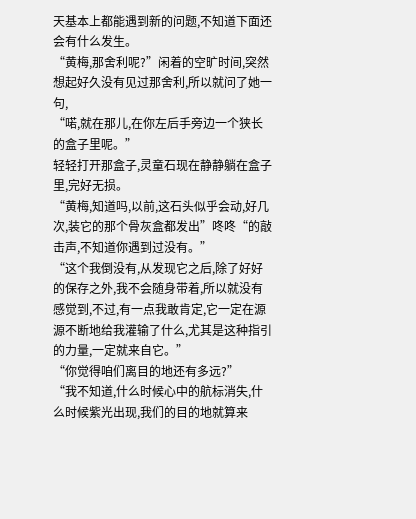天基本上都能遇到新的问题,不知道下面还会有什么发生。
“黄梅,那舍利呢?”闲着的空旷时间,突然想起好久没有见过那舍利,所以就问了她一句,
“喏,就在那儿,在你左后手旁边一个狭长的盒子里呢。”
轻轻打开那盒子,灵童石现在静静躺在盒子里,完好无损。
“黄梅,知道吗,以前,这石头似乎会动,好几次,装它的那个骨灰盒都发出”咚咚“的敲击声,不知道你遇到过没有。”
“这个我倒没有,从发现它之后,除了好好的保存之外,我不会随身带着,所以就没有感觉到,不过,有一点我敢肯定,它一定在源源不断地给我灌输了什么,尤其是这种指引的力量,一定就来自它。”
“你觉得咱们离目的地还有多远?”
“我不知道,什么时候心中的航标消失,什么时候紫光出现,我们的目的地就算来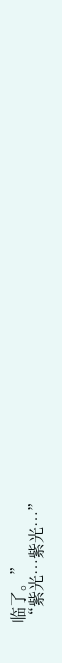临了。”
“紫光…紫光…”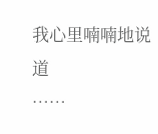我心里喃喃地说道
……